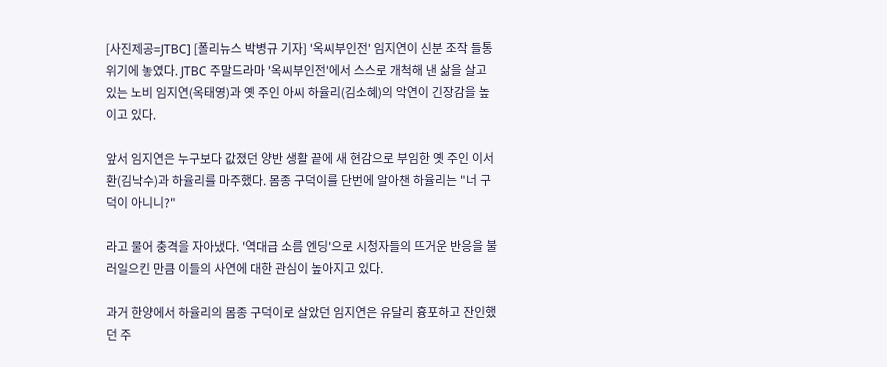[사진제공=JTBC] [폴리뉴스 박병규 기자] '옥씨부인전' 임지연이 신분 조작 들통 위기에 놓였다. JTBC 주말드라마 '옥씨부인전'에서 스스로 개척해 낸 삶을 살고 있는 노비 임지연(옥태영)과 옛 주인 아씨 하율리(김소혜)의 악연이 긴장감을 높이고 있다.

앞서 임지연은 누구보다 값졌던 양반 생활 끝에 새 현감으로 부임한 옛 주인 이서환(김낙수)과 하율리를 마주했다. 몸종 구덕이를 단번에 알아챈 하율리는 "너 구덕이 아니니?"

라고 물어 충격을 자아냈다. '역대급 소름 엔딩'으로 시청자들의 뜨거운 반응을 불러일으킨 만큼 이들의 사연에 대한 관심이 높아지고 있다.

과거 한양에서 하율리의 몸종 구덕이로 살았던 임지연은 유달리 흉포하고 잔인했던 주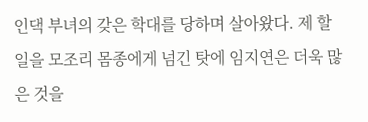인댁 부녀의 갖은 학대를 당하며 살아왔다. 제 할 일을 모조리 몸종에게 넘긴 탓에 임지연은 더욱 많은 것을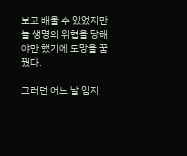보고 배울 수 있었지만 늘 생명의 위협을 당해야만 했기에 도망을 꿈꿨다.

그러던 어느 날 임지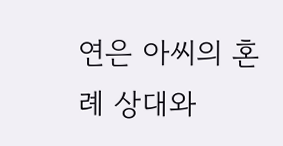연은 아씨의 혼례 상대와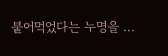붙어먹었다는 누명을 ...